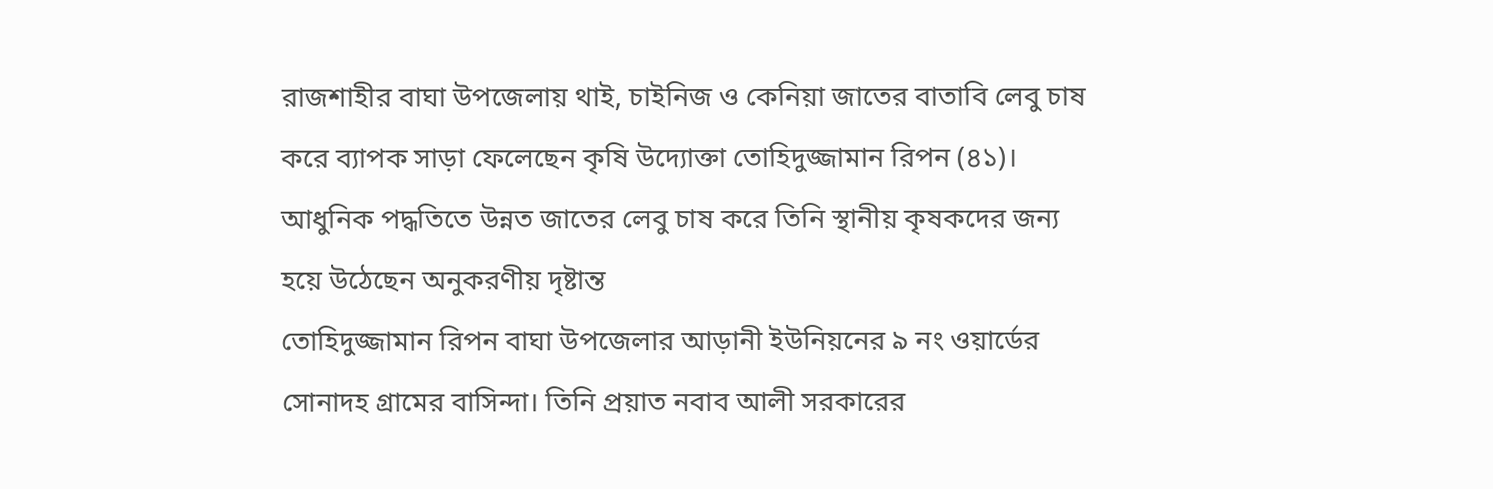রাজশাহীর বাঘা উপজেলায় থাই, চাইনিজ ও কেনিয়া জাতের বাতাবি লেবু চাষ করে ব্যাপক সাড়া ফেলেছেন কৃষি উদ্যোক্তা তোহিদুজ্জামান রিপন (৪১)। আধুনিক পদ্ধতিতে উন্নত জাতের লেবু চাষ করে তিনি স্থানীয় কৃষকদের জন্য হয়ে উঠেছেন অনুকরণীয় দৃষ্টান্ত
তোহিদুজ্জামান রিপন বাঘা উপজেলার আড়ানী ইউনিয়নের ৯ নং ওয়ার্ডের সোনাদহ গ্রামের বাসিন্দা। তিনি প্রয়াত নবাব আলী সরকারের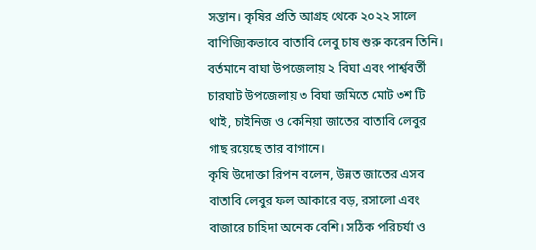সন্তান। কৃষির প্রতি আগ্রহ থেকে ২০২২ সালে বাণিজ্যিকভাবে বাতাবি লেবু চাষ শুরু করেন তিনি। বর্তমানে বাঘা উপজেলায় ২ বিঘা এবং পার্শ্ববর্তী চারঘাট উপজেলায় ৩ বিঘা জমিতে মোট ৩শ টি থাই, চাইনিজ ও কেনিয়া জাতের বাতাবি লেবুর গাছ রয়েছে তার বাগানে।
কৃষি উদোক্তা রিপন বলেন, উন্নত জাতের এসব বাতাবি লেবুর ফল আকারে বড়, রসালো এবং বাজারে চাহিদা অনেক বেশি। সঠিক পরিচর্যা ও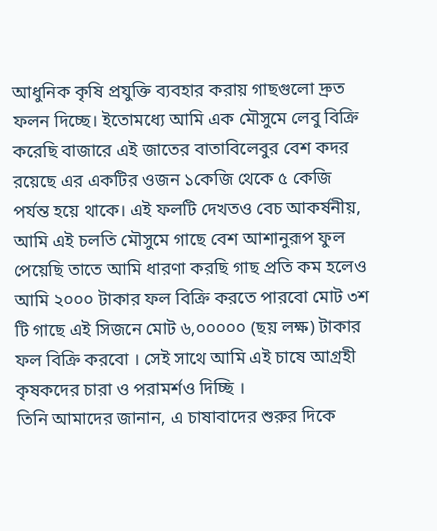আধুনিক কৃষি প্রযুক্তি ব্যবহার করায় গাছগুলো দ্রুত ফলন দিচ্ছে। ইতোমধ্যে আমি এক মৌসুমে লেবু বিক্রি করেছি বাজারে এই জাতের বাতাবিলেবুর বেশ কদর রয়েছে এর একটির ওজন ১কেজি থেকে ৫ কেজি পর্যন্ত হয়ে থাকে। এই ফলটি দেখতও বেচ আকর্ষনীয়, আমি এই চলতি মৌসুমে গাছে বেশ আশানুরূপ ফুল পেয়েছি তাতে আমি ধারণা করছি গাছ প্রতি কম হলেও আমি ২০০০ টাকার ফল বিক্রি করতে পারবো মোট ৩শ টি গাছে এই সিজনে মোট ৬,০০০০০ (ছয় লক্ষ) টাকার ফল বিক্রি করবো । সেই সাথে আমি এই চাষে আগ্রহী কৃষকদের চারা ও পরামর্শও দিচ্ছি ।
তিনি আমাদের জানান, এ চাষাবাদের শুরুর দিকে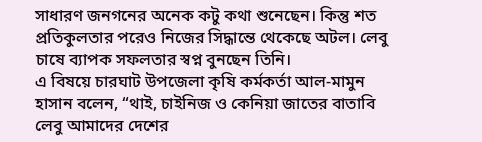সাধারণ জনগনের অনেক কটু কথা শুনেছেন। কিন্তু শত প্রতিকুলতার পরেও নিজের সিদ্ধান্তে থেকেছে অটল। লেবু চাষে ব্যাপক সফলতার স্বপ্ন বুনছেন তিনি।
এ বিষয়ে চারঘাট উপজেলা কৃষি কর্মকর্তা আল-মামুন হাসান বলেন, “থাই, চাইনিজ ও কেনিয়া জাতের বাতাবি লেবু আমাদের দেশের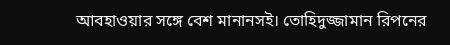আবহাওয়ার সঙ্গে বেশ মানানসই। তোহিদুজ্জামান রিপনের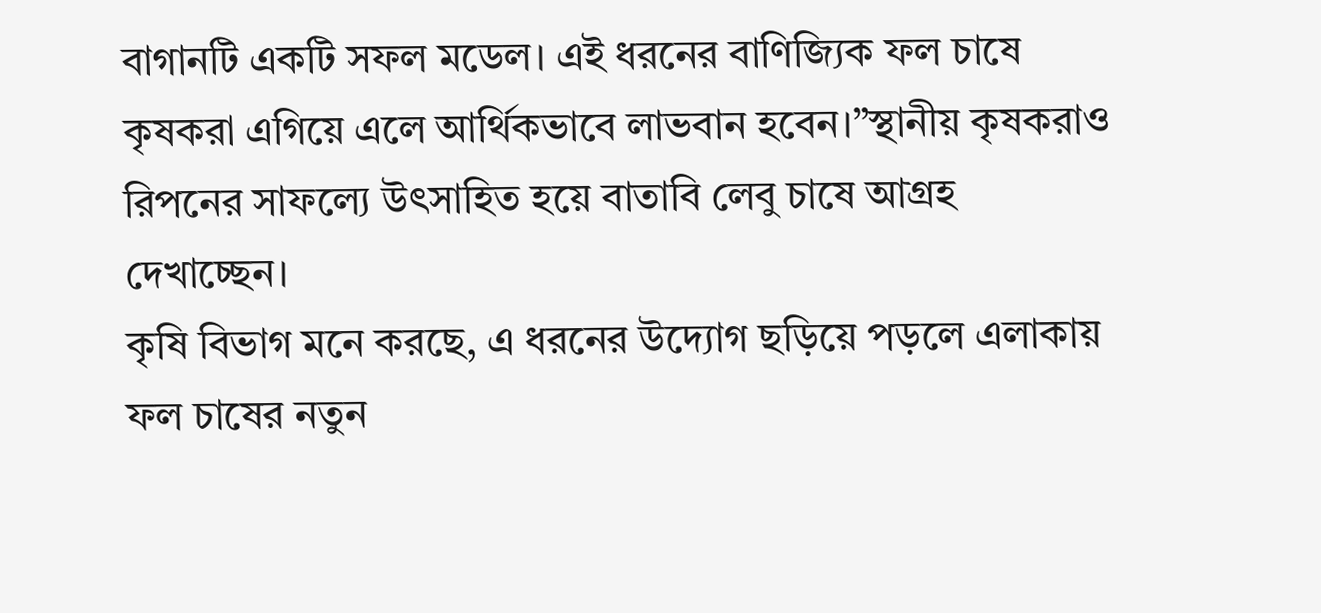বাগানটি একটি সফল মডেল। এই ধরনের বাণিজ্যিক ফল চাষে কৃষকরা এগিয়ে এলে আর্থিকভাবে লাভবান হবেন।”স্থানীয় কৃষকরাও রিপনের সাফল্যে উৎসাহিত হয়ে বাতাবি লেবু চাষে আগ্রহ দেখাচ্ছেন।
কৃষি বিভাগ মনে করছে, এ ধরনের উদ্যোগ ছড়িয়ে পড়লে এলাকায় ফল চাষের নতুন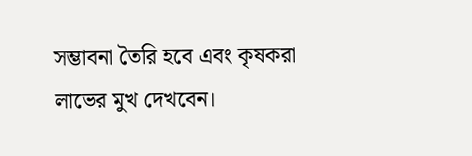সম্ভাবনা তৈরি হবে এবং কৃষকরা লাভের মুখ দেখবেন।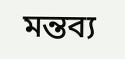মন্তব্য